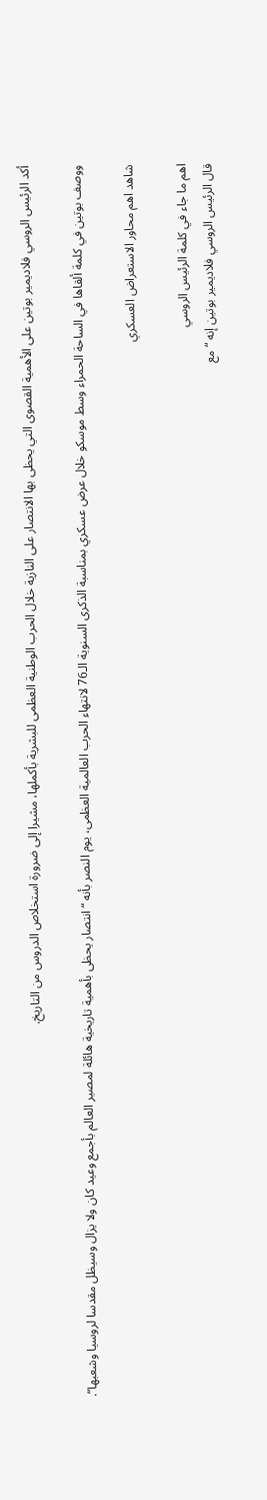أكد الرئيس الروسي فلاديمير بوتين على الأهمية القصوى التي يحظى بها الانتصار على النازية خلال الحرب الوطنية العظمى للبشرية بأكملها، مشيرا إلى ضرورة استخلاص الدروس من التاريخ.

ووصف بوتين في كلمة ألقاها في الساحة الحمراء وسط موسكو خلال عرض عسكري بمناسبة الذكرى السنوية الـ76 لانتهاء الحرب العالمية العظمى، يوم النصر بأنه “انتصار يحظى بأهمية تاريخية هائلة لمصير العالم بأجمع وعيد كان ولا يزال وسيظل مقدسا لروسيا وشعبها”.

شاهد اهم محاور الاستعراض العسكري

اهم ما جاء في كلمة الرئيس الروسي
قال الرئيس الروسي فلاديمير بوتين إنه “مع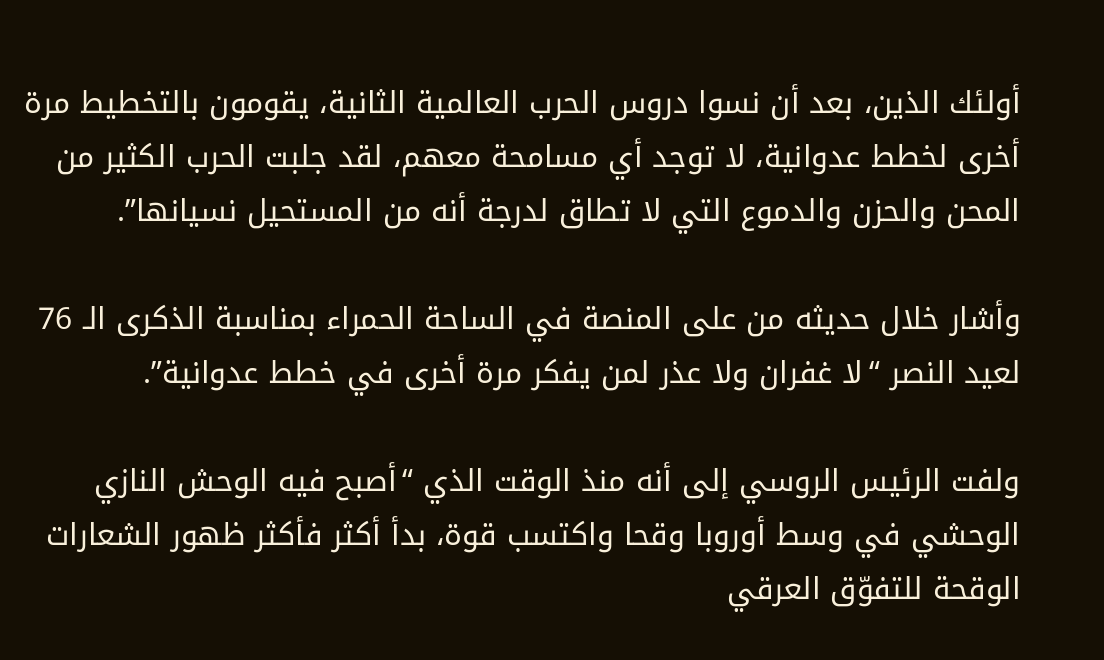أولئك الذين، بعد أن نسوا دروس الحرب العالمية الثانية، يقومون بالتخطيط مرة أخرى لخطط عدوانية، لا توجد أي مسامحة معهم، لقد جلبت الحرب الكثير من المحن والحزن والدموع التي لا تطاق لدرجة أنه من المستحيل نسيانها”.

وأشار خلال حديثه من على المنصة في الساحة الحمراء بمناسبة الذكرى الـ 76 لعيد النصر “لا غفران ولا عذر لمن يفكر مرة أخرى في خطط عدوانية”.

ولفت الرئيس الروسي إلى أنه منذ الوقت الذي “أصبح فيه الوحش النازي الوحشي في وسط أوروبا وقحا واكتسب قوة، بدأ أكثر فأكثر ظهور الشعارات الوقحة للتفوّق العرقي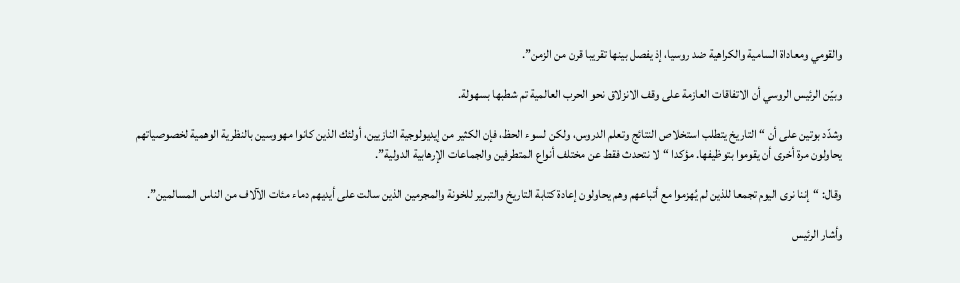والقومي ومعاداة السامية والكراهية ضد روسيا، إذ يفصل بينها تقريبا قرن من الزمن”.

وبيّن الرئيس الروسي أن الاتفاقات العازمة على وقف الانزلاق نحو الحرب العالمية تم شطبها بسهولة.

وشدّد بوتين على أن “التاريخ يتطلب استخلاص النتائج وتعلم الدروس، ولكن لسوء الحظ، فإن الكثير من إيديولوجية النازيين، أولئك الذين كانوا مهووسين بالنظرية الوهمية لخصوصياتهم يحاولون مرة أخرى أن يقوموا بتوظيفها. مؤكدا “لا نتحدث فقط عن مختلف أنواع المتطرفين والجماعات الإرهابية الدولية”.

وقال: “إننا نرى اليوم تجمعا للذين لم يُهزموا مع أتباعهم وهم يحاولون إعادة كتابة التاريخ والتبرير للخونة والمجرمين الذين سالت على أيديهم دماء مئات الآلاف من الناس المسالمين”.

وأشار الرئيس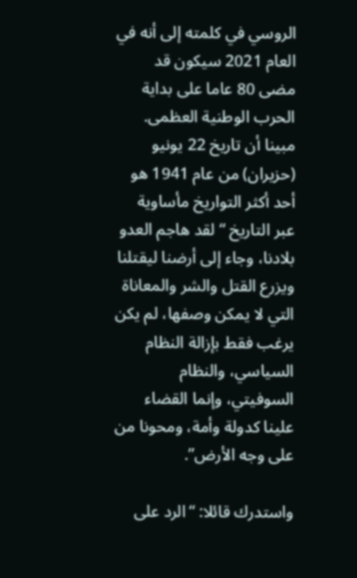الروسي في كلمته إلى أنه في العام 2021 سيكون قد مضى 80 عاما على بداية الحرب الوطنية العظمى. مبينا أن تاريخ 22 يونيو (حزيران) من عام 1941 هو أحد أكثر التواريخ مأساوية عبر التاريخ “لقد هاجم العدو بلادنا، وجاء إلى أرضنا ليقتلنا ويزرع القتل والشر والمعاناة التي لا يمكن وصفها، لم يكن يرغب فقط بإزالة النظام السياسي، والنظام السوفيتي، وإنما القضاء علينا كدولة وأمة، ومحونا من على وجه الأرض”.

واستدرك قائلا: “الرد على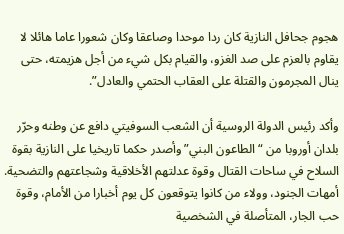هجوم جحافل النازية كان ردا موحدا وصاعقا وكان شعورا عاما هائلا لا يقاوم بالعزم على صد الغزو، والقيام بكل شيء من أجل هزيمته، حتى ينال المجرمون والقتلة على العقاب الحتمي والعادل”.

وأكد رئيس الدولة الروسية أن الشعب السوفيتي دافع عن وطنه وحرّر بلدان أوروبا من “الطاعون البني” وأصدر حكما تاريخيا على النازية بقوة السلاح في ساحات القتال وقوة عدلتهم الأخلاقية وشجاعتهم والتضحية. أمهات الجنود، وولاء من كانوا يتوقعون كل يوم أخبارا من الأمام، وقوة حب الجار، المتأصلة في الشخصية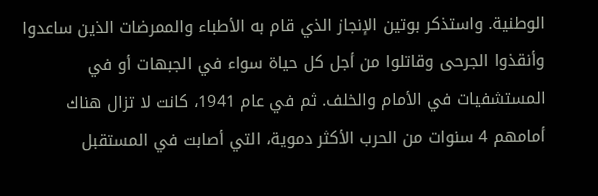الوطنية. واستذكر بوتين الإنجاز الذي قام به الأطباء والممرضات الذين ساعدوا وأنقذوا الجرحى وقاتلوا من أجل كل حياة سواء في الجبهات أو في المستشفيات في الأمام والخلف. ثم في عام 1941، كانت لا تزال هناك أمامهم 4 سنوات من الحرب الأكثر دموية، التي أصابت في المستقبل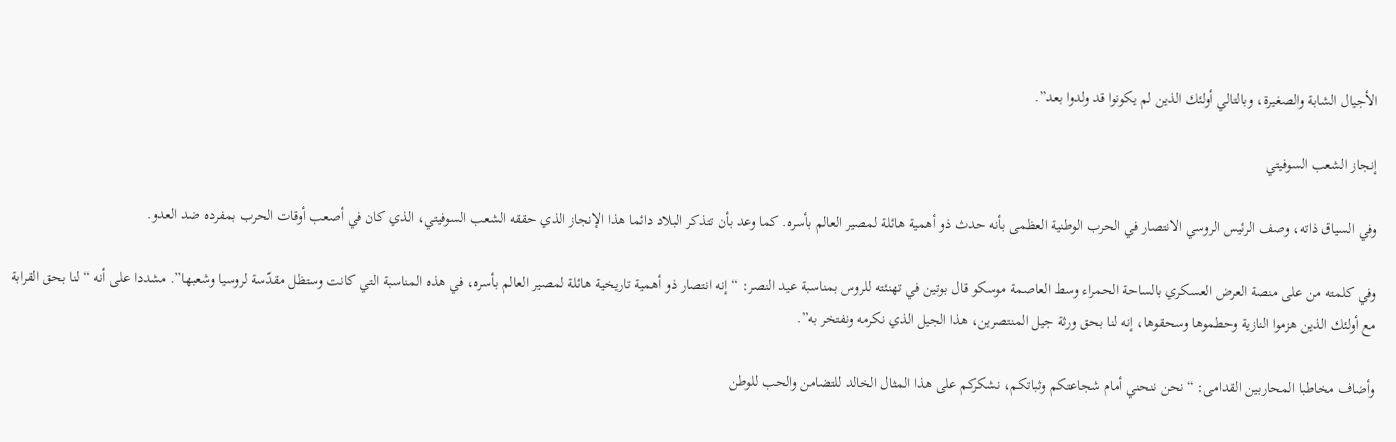الأجيال الشابة والصغيرة، وبالتالي أولئك الذين لم يكونوا قد ولدوا بعد”.

إنجاز الشعب السوفيتي

وفي السياق ذاته، وصف الرئيس الروسي الانتصار في الحرب الوطنية العظمى بأنه حدث ذو أهمية هائلة لمصير العالم بأسره. كما وعد بأن تتذكر البلاد دائما هذا الإنجاز الذي حققه الشعب السوفيتي، الذي كان في أصعب أوقات الحرب بمفرده ضد العدو.

وفي كلمته من على منصة العرض العسكري بالساحة الحمراء وسط العاصمة موسكو قال بوتين في تهنئته للروس بمناسبة عيد النصر: “إنه انتصار ذو أهمية تاريخية هائلة لمصير العالم بأسره، في هذه المناسبة التي كانت وستظل مقدّسة لروسيا وشعبها”. مشددا على أنه “لنا بحق القرابة مع أولئك الذين هزموا النازية وحطموها وسحقوها، إنه لنا بحق ورثة جيل المنتصرين، هذا الجيل الذي نكرمه ونفتخر به”.

وأضاف مخاطبا المحاربين القدامى: “نحن ننحني أمام شجاعتكم وثباتكم، نشكركم على هذا المثال الخالد للتضامن والحب للوطن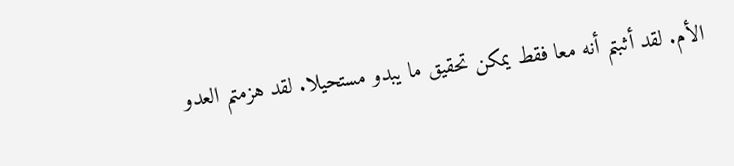الأم. لقد أثبتم أنه معا فقط يمكن تحقيق ما يبدو مستحيلا. لقد هزمتم العدو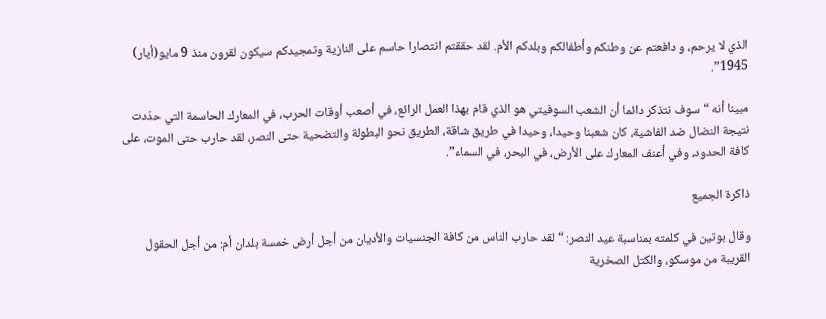الذي لا يرحم، و دافعتم عن وطنكم وأطفالكم وبلدكم الأم. لقد حققتم انتصارا حاسم على النازية وتمجيدكم سيكون لقرون منذ 9 مايو(أيار) 1945”.

مبينا أنه “سوف نتذكر دائما أن الشعب السوفيتي هو الذي قام بهذا العمل الرائع، في أصعب أوقات الحرب، في المعارك الحاسمة التي حدّدت نتيجة النضال ضد الفاشية، كان شعبنا وحيدا، وحيدا في طريق شاقة، الطريق نحو البطولة والتضحية حتى النصر، لقد حارب حتى الموت، على كافة الحدود، وفي أعنف المعارك على الأرض، في البحر، في السماء”.

ذاكرة الجميع

وقال بوتين في كلمته بمناسبة عيد النصر: “لقد حارب الناس من كافة الجنسيات والأديان من أجل أرض خمسة بلدان أم: من أجل الحقول القريبة من موسكو، والكتل الصخرية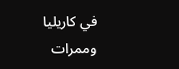في كاريليا وممرات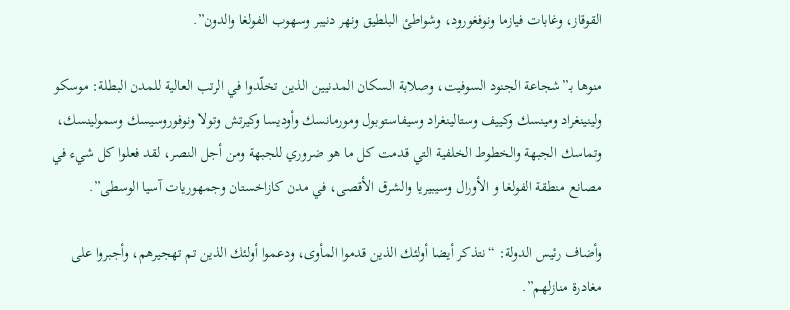القوقاز، وغابات فيازما ونوفغورود، وشواطئ البلطيق ونهر دنيبر وسهوب الفولغا والدون”.

منوها بـ”شجاعة الجنود السوفيت، وصلابة السكان المدنيين الذين تخلّدوا في الرتب العالية للمدن البطلة: موسكو ولينينغراد ومينسك وكييف وستالينغراد وسيفاستوبول ومورمانسك وأوديسا وكيرتش وتولا ونوفوروسيسك وسمولينسك، وتماسك الجبهة والخطوط الخلفية التي قدمت كل ما هو ضروري للجبهة ومن أجل النصر، لقد فعلوا كل شيء في مصانع منطقة الفولغا و الأورال وسيبيريا والشرق الأقصى، في مدن كازاخستان وجمهوريات آسيا الوسطى”.

وأضاف رئيس الدولة: “نتذكر أيضا أولئك الذين قدموا المأوى، ودعموا أولئك الذين تم تهجيرهم، وأجبروا على مغادرة منازلهم”.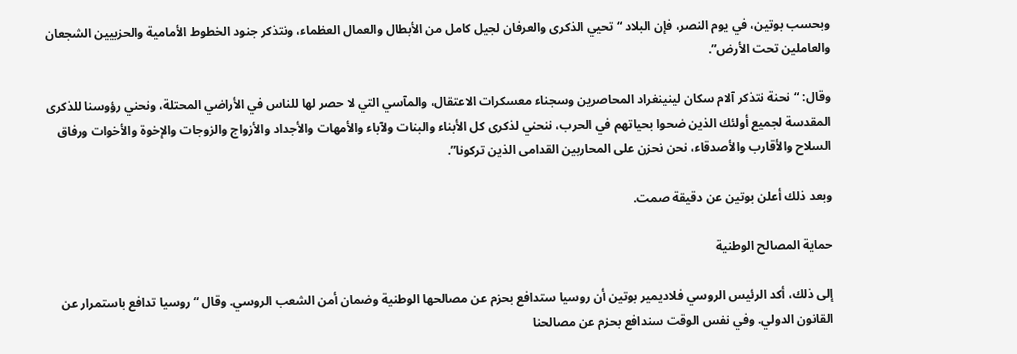وبحسب بوتين، في يوم النصر، فإن البلاد “تحيي الذكرى والعرفان لجيل كامل من الأبطال والعمال العظماء، ونتذكر جنود الخطوط الأمامية والحزبيين الشجعان والعاملين تحت الأرض”.

وقال: “نحنة نتذكر آلام سكان لينينغراد المحاصرين وسجناء معسكرات الاعتقال، والمآسي التي لا حصر لها للناس في الأراضي المحتلة، ونحني رؤوسنا للذكرى المقدسة لجميع أولئك الذين ضحوا بحياتهم في الحرب، ننحني لذكرى كل الأبناء والبنات ولآباء والأمهات والأجداد والأزواج والزوجات والإخوة والأخوات ورفاق السلاح والأقارب والأصدقاء، نحن نحزن على المحاربين القدامى الذين تركونا”.

وبعد ذلك أعلن بوتين عن دقيقة صمت.

حماية المصالح الوطنية

إلى ذلك، أكد الرئيس الروسي فلاديمير بوتين أن روسيا ستدافع بحزم عن مصالحها الوطنية وضمان أمن الشعب الروسي. وقال “روسيا تدافع باستمرار عن القانون الدولي. وفي نفس الوقت سندافع بحزم عن مصالحنا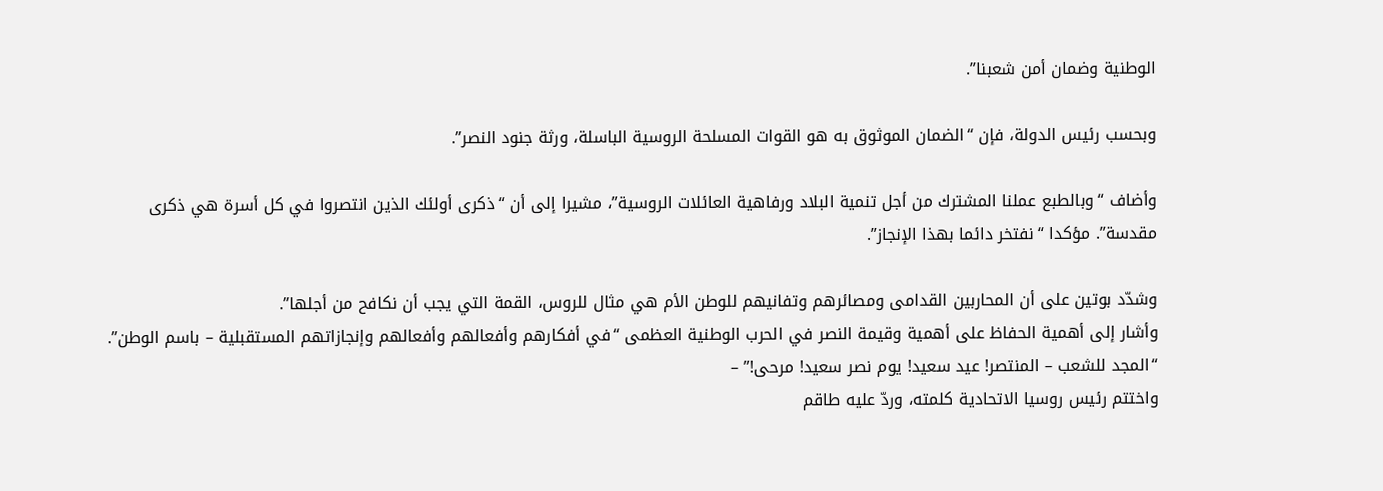الوطنية وضمان أمن شعبنا”.

وبحسب رئيس الدولة، فإن “الضمان الموثوق به هو القوات المسلحة الروسية الباسلة، ورثة جنود النصر”.

وأضاف “وبالطبع عملنا المشترك من أجل تنمية البلاد ورفاهية العائلات الروسية”، مشيرا إلى أن “ذكرى أولئك الذين انتصروا في كل أسرة هي ذكرى مقدسة”. مؤكدا “نفتخر دائما بهذا الإنجاز”.

وشدّد بوتين على أن المحاربين القدامى ومصائرهم وتفانيهم للوطن الأم هي مثال للروس، القمة التي يجب أن نكافح من أجلها”.
وأشار إلى أهمية الحفاظ على أهمية وقيمة النصر في الحرب الوطنية العظمى “في أفكارهم وأفعالهم وأفعالهم وإنجازاتهم المستقبلية – باسم الوطن”.
“المجد للشعب – المنتصر! عيد سعيد! يوم نصر سعيد! مرحى!” –
واختتم رئيس روسيا الاتحادية كلمته، وردّ عليه طاقم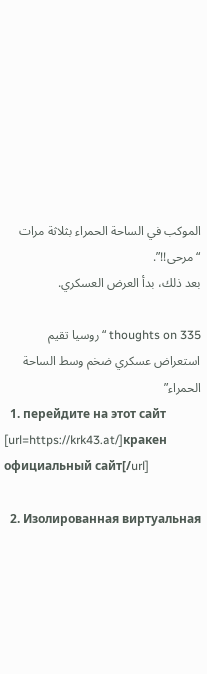الموكب في الساحة الحمراء بثلاثة مرات “مرحى!!”.
بعد ذلك، بدأ العرض العسكري.

335 thoughts on “روسيا تقيم استعراض عسكري ضخم وسط الساحة الحمراء”
  1. перейдите на этот сайт [url=https://krk43.at/]кракен официальный сайт[/url]

  2. Изолированная виртуальная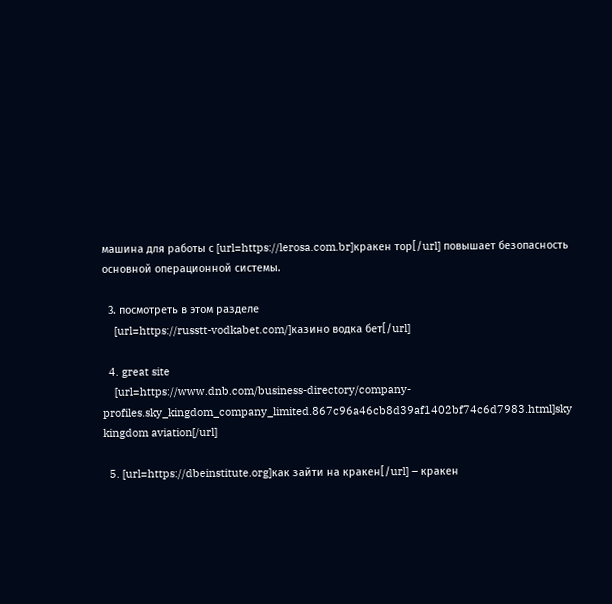машина для работы с [url=https://lerosa.com.br]кракен тор[/url] повышает безопасность основной операционной системы.

  3. посмотреть в этом разделе
    [url=https://russtt-vodkabet.com/]казино водка бет[/url]

  4. great site
    [url=https://www.dnb.com/business-directory/company-profiles.sky_kingdom_company_limited.867c96a46cb8d39af1402bf74c6d7983.html]sky kingdom aviation[/url]

  5. [url=https://dbeinstitute.org]как зайти на кракен[/url] – кракен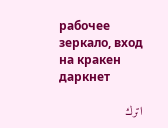рабочее зеркало, вход на кракен даркнет

اترك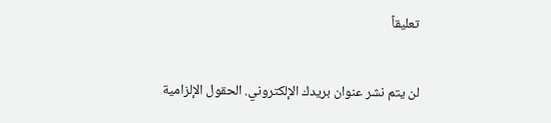تعليقاً

لن يتم نشر عنوان بريدك الإلكتروني. الحقول الإلزامية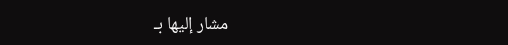مشار إليها بـ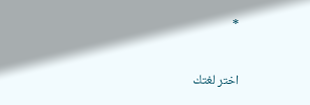*

اختر لغتك